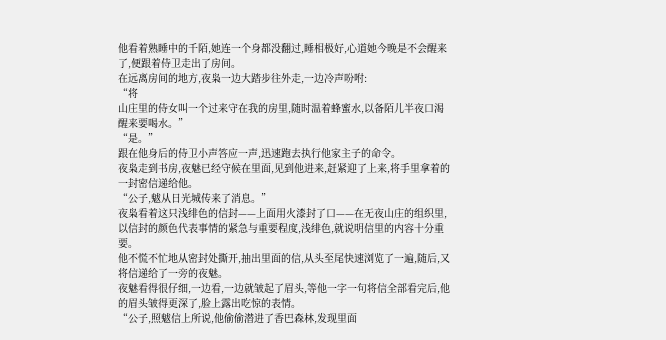他看着熟睡中的千陌,她连一个身都没翻过,睡相极好,心道她今晚是不会醒来了,便跟着侍卫走出了房间。
在远离房间的地方,夜枭一边大踏步往外走,一边冷声吩咐:
“将
山庄里的侍女叫一个过来守在我的房里,随时温着蜂蜜水,以备陌儿半夜口渴醒来要喝水。”
“是。”
跟在他身后的侍卫小声答应一声,迅速跑去执行他家主子的命令。
夜枭走到书房,夜魅已经守候在里面,见到他进来,赶紧迎了上来,将手里拿着的一封密信递给他。
“公子,魃从日光城传来了消息。”
夜枭看着这只浅绯色的信封——上面用火漆封了口——在无夜山庄的组织里,以信封的颜色代表事情的紧急与重要程度,浅绯色,就说明信里的内容十分重要。
他不慌不忙地从密封处撕开,抽出里面的信,从头至尾快速浏览了一遍,随后,又将信递给了一旁的夜魅。
夜魅看得很仔细,一边看,一边就皱起了眉头,等他一字一句将信全部看完后,他的眉头皱得更深了,脸上露出吃惊的表情。
“公子,照魃信上所说,他偷偷潜进了香巴森林,发现里面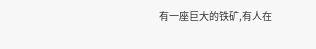有一座巨大的铁矿,有人在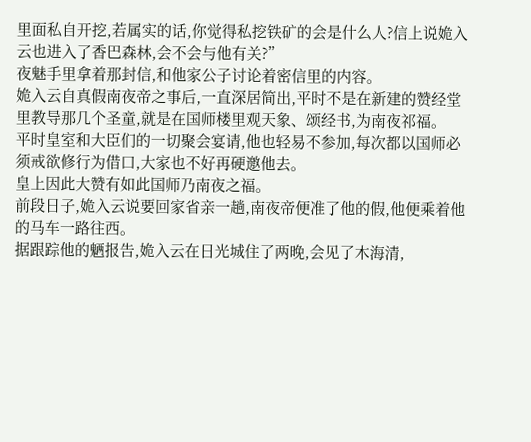里面私自开挖,若属实的话,你觉得私挖铁矿的会是什么人?信上说姽入云也进入了香巴森林,会不会与他有关?”
夜魅手里拿着那封信,和他家公子讨论着密信里的内容。
姽入云自真假南夜帝之事后,一直深居简出,平时不是在新建的赞经堂里教导那几个圣童,就是在国师楼里观天象、颂经书,为南夜祁福。
平时皇室和大臣们的一切聚会宴请,他也轻易不参加,每次都以国师必须戒欲修行为借口,大家也不好再硬邀他去。
皇上因此大赞有如此国师乃南夜之福。
前段日子,姽入云说要回家省亲一趟,南夜帝便准了他的假,他便乘着他的马车一路往西。
据跟踪他的魉报告,姽入云在日光城住了两晚,会见了木海清,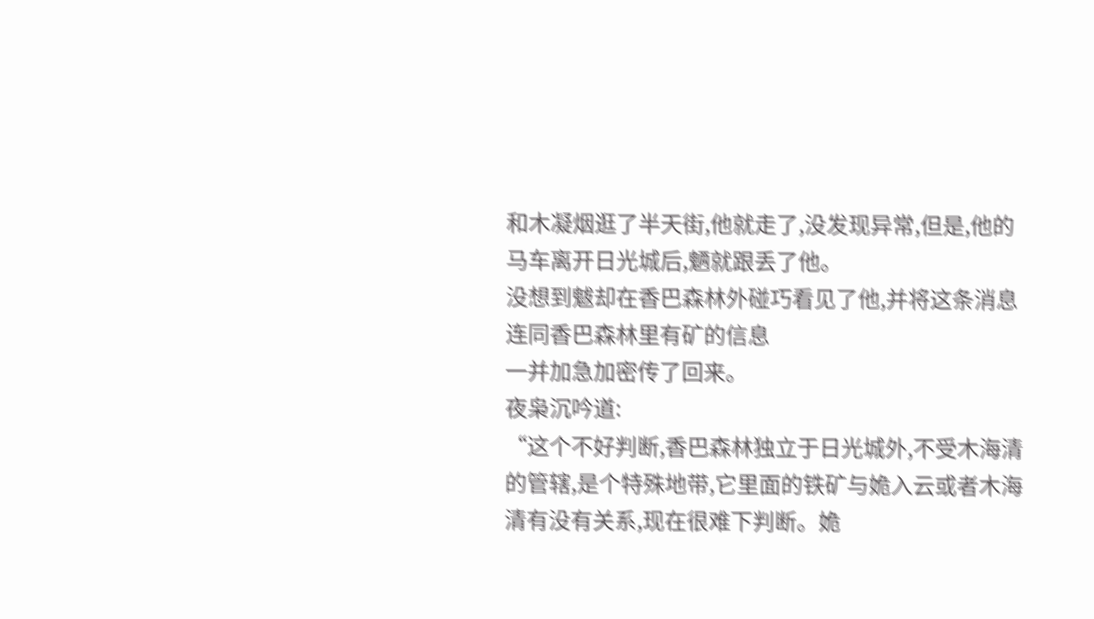和木凝烟逛了半天街,他就走了,没发现异常,但是,他的马车离开日光城后,魉就跟丢了他。
没想到魃却在香巴森林外碰巧看见了他,并将这条消息连同香巴森林里有矿的信息
一并加急加密传了回来。
夜枭沉吟道:
“这个不好判断,香巴森林独立于日光城外,不受木海清的管辖,是个特殊地带,它里面的铁矿与姽入云或者木海清有没有关系,现在很难下判断。姽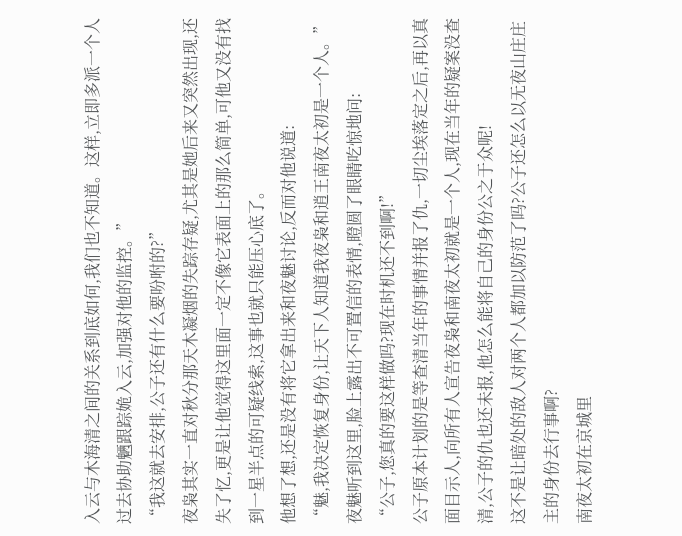入云与木海清之间的关系到底如何,我们也不知道。这样,立即多派一个人过去协助魉跟踪姽入云,加强对他的监控。”
“我这就去安排,公子还有什么要吩咐的?”
夜枭其实一直对秋分那天木凝烟的失踪存疑,尤其是她后来又突然出现,还失了忆,更是让他觉得这里面一定不像它表面上的那么简单,可他又没有找到一星半点的可疑线索,这事也就只能压心底了。
他想了想,还是没有将它拿出来和夜魅讨论,反而对他说道:
“魅,我决定恢复身份,让天下人知道我夜枭和逍王南夜太初是一个人。”
夜魅听到这里,脸上露出不可置信的表情,瞪圆了眼睛吃惊地问:
“公子,您真的要这样做吗?现在时机还不到啊!”
公子原本计划的是等查清当年的事情并报了仇,一切尘埃落定之后,再以真面目示人,向所有人宣告夜枭和南夜太初就是一个人,现在当年的疑案没查清,公子的仇也还未报,他怎么能将自己的身份公之于众呢!
这不是让暗处的敌人对两个人都加以防范了吗?公子还怎么以无夜山庄庄主的身份去行事啊?
南夜太初在京城里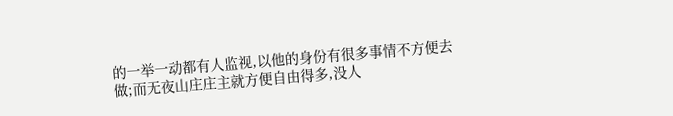的一举一动都有人监视,以他的身份有很多事情不方便去做;而无夜山庄庄主就方便自由得多,没人